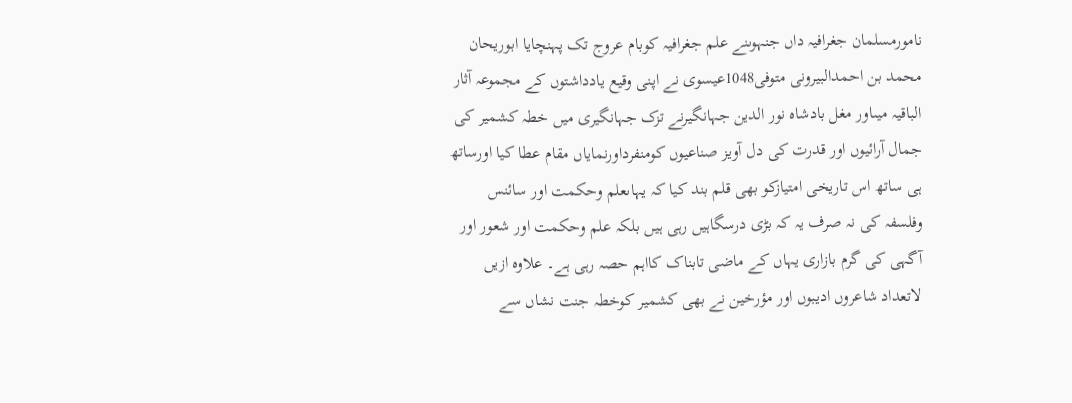نامورمسلمان جغرافیہ داں جنہوںنے علم جغرافیہ کوبام عروج تک پہنچایا ابوریحان محمد بن احمدالبیرونی متوفی1048عیسوی نے اپنی وقیع یادداشتوں کے مجموعہ آثار الباقیہ میںاور مغل بادشاہ نور الدین جہانگیرنے تزک جہانگیری میں خطہ کشمیر کی جمال آرائیوں اور قدرت کی دل آویز صناعیوں کومنفرداورنمایاں مقام عطا کیا اورساتھ ہی ساتھ اس تاریخی امتیازکو بھی قلم بند کیا کہ یہاںعلم وحکمت اور سائنس وفلسفہ کی نہ صرف یہ کہ بڑی درسگاہیں رہی ہیں بلکہ علم وحکمت اور شعور اور آگہی کی گرم بازاری یہاں کے ماضی تابناک کااہم حصہ رہی ہے۔ علاوہ ازیں لاتعداد شاعروں ادیبوں اور مؤرخین نے بھی کشمیر کوخطہ جنت نشاں سے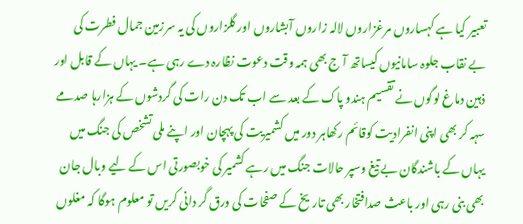تعبیر کیا ہے کہساروں مرغزاروں لالہ زاروں آبشاروں اور گلزاروں کی یہ سرزمین جمال فطرت کی بے نقاب جلوہ سامانیوں کیساتھ آ ج بھی ہمہ وقت دعوت نظارہ دے رہی ہے۔ یہاں کے قابل اور ذہین دماغ لوگوں نے تقسیم ہندو پاک کے بعد سے اب تک دن رات کی گردشوں کے ہزارہا صدمے سہہ کر بھی اپنی انفرادیت کوقائم رکھاہر دور میں کشمیریت کی پہچان اور اپنے ملی تشخص کی جنگ میں یہاں کے باشندگان بے تیغ وسپر حالات جنگ میں رہے کشمیر کی خوبصورتی اس کے لیے وبال جان بھی بنی رہی اور باعث صدافتخار بھی تاریخ کے صفحات کی ورق گر دانی کریں تو معلوم ہوگا کہ مغلوں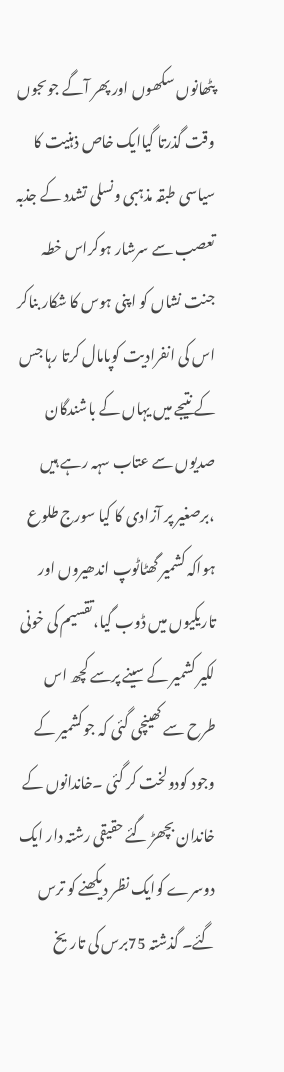پٹھانوں سکھوں اور پھر آگے جوںجوں وقت گذرتا گیاایک خاص ذہنیت کا سیاسی طبقہ مذہبی ونسلی تشدد کے جذبہ تعصب سے سرشار ہوکراس خطہ جنت نشاں کو اپنی ہوس کا شکار بناکر اس کی انفرادیت کوپامال کرتا رہا جس کے نتیجے میں یہاں کے باشندگان صدیوں سے عتاب سہہ رہے ہیں ،برصغیر پر آزادی کا کیا سورج طلوع ہواکہ کشمیر گھٹاٹوپ اندھیروں اور تاریکیوں میں ڈوب گیا،تقسیم کی خونی لکیر کشمیر کے سینے پرسے کچھ اس طرح سے کھینچی گئی کہ جوکشمیر کے وجود کودولخت کر گئی ۔خاندانوں کے خاندان بچھڑ گئے حقیقی رشتہ دار ایک دوسرے کوایک نظر دیکھنے کو ترس گئے۔ گذشتہ 75برس کی تاریخ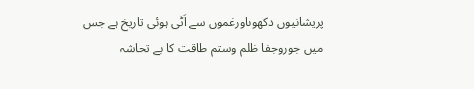پریشانیوں دکھوںاورغموں سے اَٹی ہوئی تاریخ ہے جس میں جوروجفا ظلم وستم طاقت کا بے تحاشہ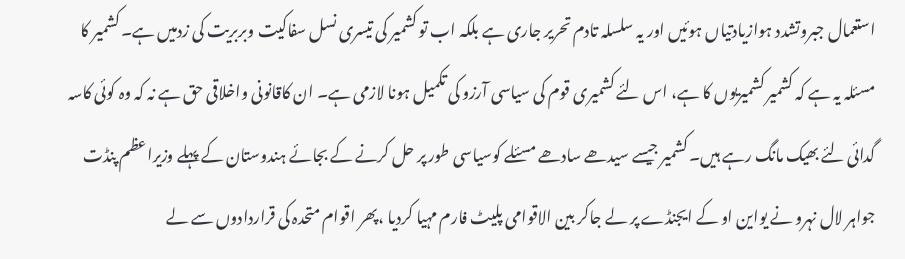استعمال جبروتشدد ہوازیادتیاں ہوئیں اور یہ سلسلہ تادم تحریر جاری ہے بلکہ اب تو کشمیر کی تیسری نسل سفاکیت وبربریت کی زدمیں ہے۔ کشمیر کا مسئلہ یہ ہے کہ کشمیر کشمیریوں کا ہے، اس لئے کشمیری قوم کی سیاسی آرزو کی تکمیل ہونا لازمی ہے۔ ان کاقانونی واخلاقی حق ہے نہ کہ وہ کوئی کاسہ گدائی لئے بھیک مانگ رہے ہیں۔ کشمیر جیسے سیدھے سادھے مسئلے کوسیاسی طور پر حل کرنے کے بجائے ہندوستان کے پہلے وزیراعظم پنڈت جواہر لال نہرو نے یواین او کے ایجنڈے پر لے جاکر بین الاقوامی پلیٹ فارم مہیا کردیا ،پھر اقوام متحدہ کی قراردادوں سے لے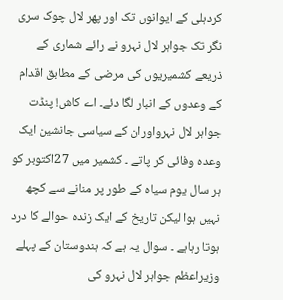کردہلی کے ایوانوں تک اور پھر لال چوک سری نگر تک جواہر لال نہرو نے رائے شماری کے ذریعے کشمیریوں کی مرضی کے مطابق اقدام کے وعدوں کے انبار لگا دئے۔ اے کاش! پنڈت جواہر لال نہرواوران کے سیاسی جانشین ایک وعدہ وفائی کر پاتے ۔ کشمیر میں 27اکتوبر کو ہر سال یوم سیاہ کے طور پر منانے سے کچھ نہیں ہوا لیکن تاریخ کے ایک زندہ حوالے کا درد ہوتا رہاہے ۔ سوال یہ ہے کہ ہندوستان کے پہلے وزیراعظم جواہر لال نہرو کی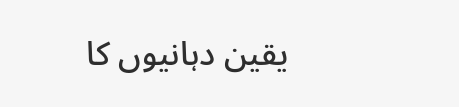یقین دہانیوں کا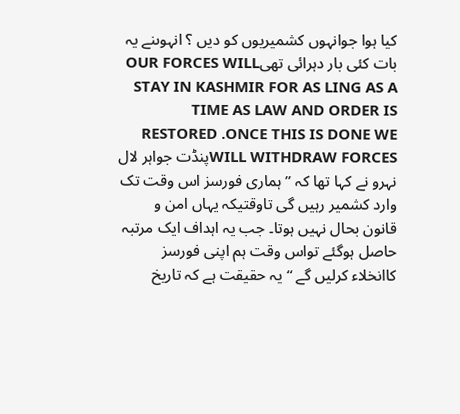کیا ہوا جوانہوں کشمیریوں کو دیں ؟ انہوںنے یہ بات کئی بار دہرائی تھیOUR FORCES WILL STAY IN KASHMIR FOR AS LING AS A TIME AS LAW AND ORDER IS RESTORED .ONCE THIS IS DONE WE WILL WITHDRAW FORCESپنڈت جواہر لال نہرو نے کہا تھا کہ ’’ہماری فورسز اس وقت تک وارد کشمیر رہیں گی تاوقتیکہ یہاں امن و قانون بحال نہیں ہوتا۔ جب یہ اہداف ایک مرتبہ حاصل ہوگئے تواس وقت ہم اپنی فورسز کاانخلاء کرلیں گے ‘‘یہ حقیقت ہے کہ تاریخ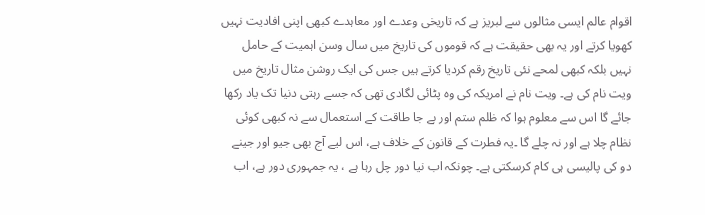اقوام عالم ایسی مثالوں سے لبریز ہے کہ تاریخی وعدے اور معاہدے کبھی اپنی افادیت نہیں کھویا کرتے اور یہ بھی حقیقت ہے کہ قوموں کی تاریخ میں سال وسن اہمیت کے حامل نہیں بلکہ کبھی لمحے نئی تاریخ رقم کردیا کرتے ہیں جس کی ایک روشن مثال تاریخ میں ویت نام کی ہے۔ ویت نام نے امریکہ کی وہ پٹائی لگادی تھی کہ جسے رہتی دنیا تک یاد رکھا جائے گا اس سے معلوم ہوا کہ ظلم ستم اور بے جا طاقت کے استعمال سے نہ کبھی کوئی نظام چلا ہے اور نہ چلے گا ۔یہ فطرت کے قانون کے خلاف ہے، اس لیے آج بھی جیو اور جینے دو کی پالیسی ہی کام کرسکتی ہے۔ چونکہ اب نیا دور چل رہا ہے ، یہ جمہوری دور ہے، اب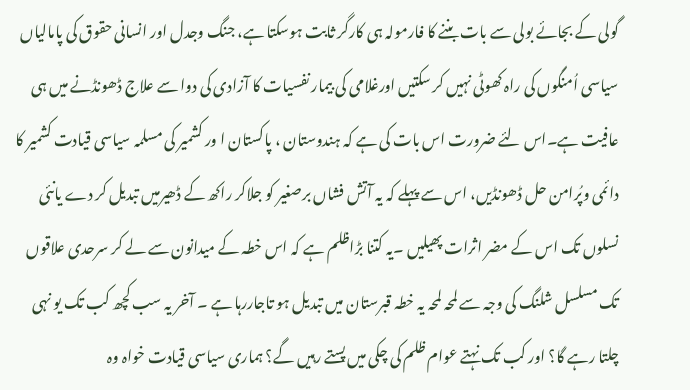گولی کے بجائے بولی سے بات بننے کا فارمولہ ہی کارگر ثابت ہوسکتا ہے، جنگ وجدل اور انسانی حقوق کی پامالیاں سیاسی اُمنگوں کی راہ کھوٹی نہیں کر سکتیں اورغلامی کی بیمار نفسیات کا آزادی کی دوا سے علاج ڈھونڈنے میں ہی عافیت ہے۔اس لئے ضرورت اس بات کی ہے کہ ہندوستان ، پاکستان ا ور کشمیر کی مسلمہ سیاسی قیادت کشمیر کا دائمی وپُرامن حل ڈھونڈیں، اس سے پہلے کہ یہ آتش فشاں برصغیر کو جلاکر راکھ کے ڈھیرمیں تبدیل کر دے یانئی نسلوں تک اس کے مضر اثرات پھیلیں ۔یہ کتنا بڑاظلم ہے کہ اس خطہ کے میدانون سے لے کر سرحدی علاقوں تک مسلسل شلنگ کی وجہ سے لمحہ لمحہ یہ خطہ قبرستان میں تبدیل ہو تاجاررہا ہے ۔ آخر یہ سب کچھ کب تک یو نہی چلتا رہے گا؟ اور کب تک نہتے عوام ظلم کی چکی میں پستے رہیں گے؟ ہماری سیاسی قیادت خواہ وہ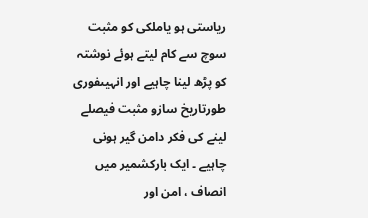ریاستی ہو یاملکی کو مثبت سوچ سے کام لیتے ہوئے نوشتہ کو پڑھ لینا چاہیے اور انہیںفوری طورتاریخ سازو مثبت فیصلے لینے کی فکر دامن گیر ہونی چاہیے ۔ ایک بارکشمیر میں انصاف ، امن اور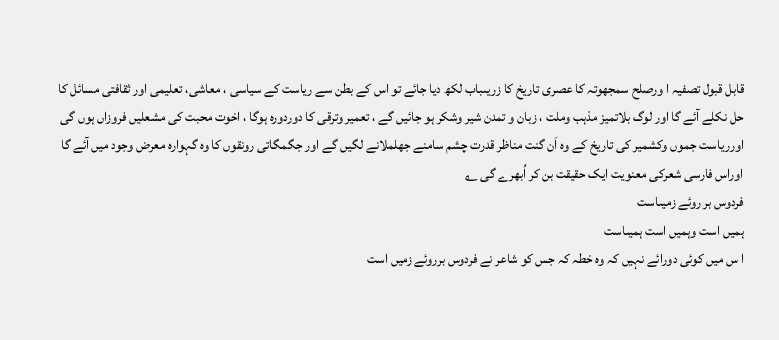قابل قبول تصفیہ ا ورصلح سمجھوتہ کا عصری تاریخ کا زریںباب لکھ دیا جائے تو اس کے بطن سے ریاست کے سیاسی ، معاشی، تعلیمی اور ثقافتی مسائل کا حل نکلے آئے گا اور لوگ بلاتمیز مذہب وملت ، زبان و تمدن شیر وشکر ہو جائیں گے ، تعمیر وترقی کا دوردورہ ہوگا ، اخوت محبت کی مشعلیں فروزاں ہوں گی اورریاست جموں وکشمیر کی تاریخ کے وہ اَن گنت مناظر قدرت چشم سامنے جھلملانے لگیں گے اور جگمگاتی رونقوں کا وہ گہوارہ معرض وجود میں آئے گا اوراس فارسی شعرکی معنویت ایک حقیقت بن کر اُبھرے گی ؎
فردوس بر روئے زمیںاست
ہمیں است وہمیں است ہمیںاست
ا س میں کوئی دورائے نہیں کہ وہ خطہ کہ جس کو شاعر نے فردوس برروئے زمیں است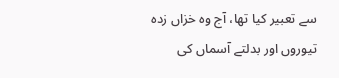سے تعبیر کیا تھا، آج وہ خزاں زدہ تیوروں اور بدلتے آسماں کی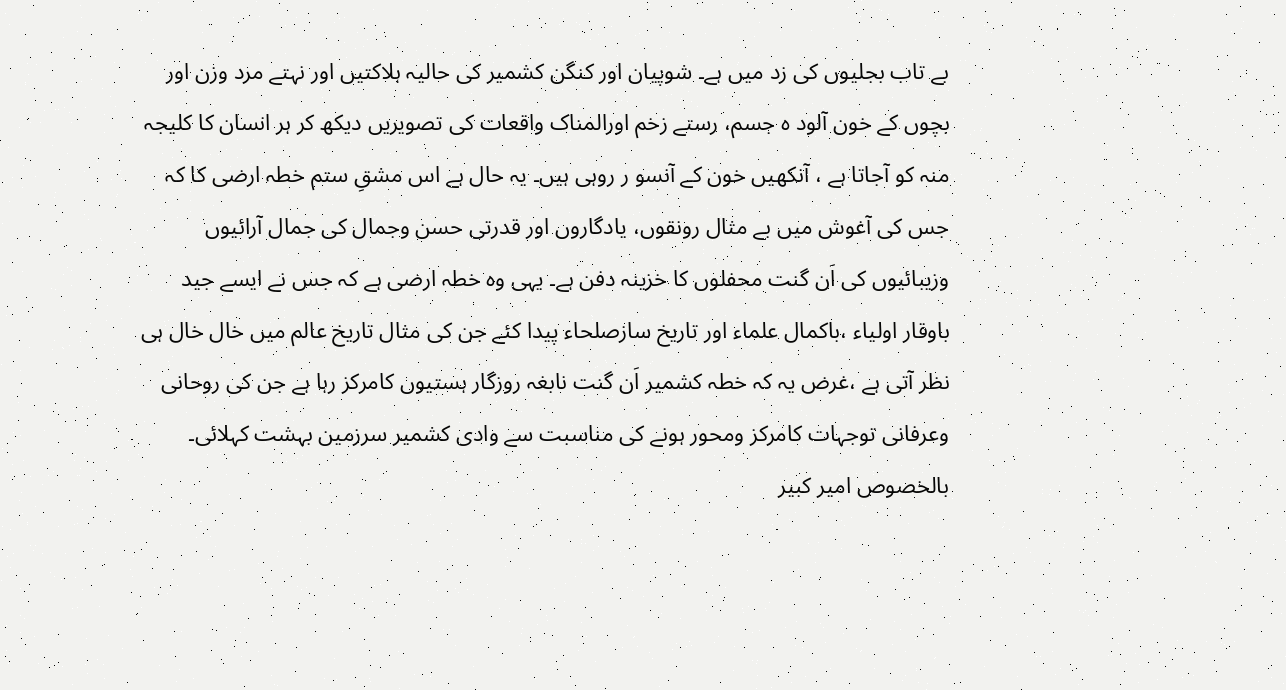بے تاب بجلیوں کی زد میں ہے۔ شوپیان اور کنگن کشمیر کی حالیہ ہلاکتیں اور نہتے مرد وزن اور بچوں کے خون آلود ہ جسم، رستے زخم اورالمناک واقعات کی تصویریں دیکھ کر ہر انسان کا کلیجہ منہ کو آجاتا ہے ، آنکھیں خون کے آنسو ر روہی ہیں۔ یہ حال ہے اس مشقِ ستم خطہ ارضی کا کہ جس کی آغوش میں بے مثال رونقوں، یادگاروں اور قدرتی حسن وجمال کی جمال آرائیوں وزیبائیوں کی اَن گنت محفلوں کا خزینہ دفن ہے۔ یہی وہ خطہ ارضی ہے کہ جس نے ایسے جید باوقار اولیاء ،باکمال علماء اور تاریخ سازصلحاء پیدا کئے جن کی مثال تاریخ عالم میں خال خال ہی نظر آتی ہے ،غرض یہ کہ خطہ کشمیر اَن گنت نابغہ روزگار ہستیوں کامرکز رہا ہے جن کی روحانی وعرفانی توجہات کامرکز ومحور ہونے کی مناسبت سے وادی کشمیر سرزمین بہشت کہلائی۔ بالخصوص امیر کبیر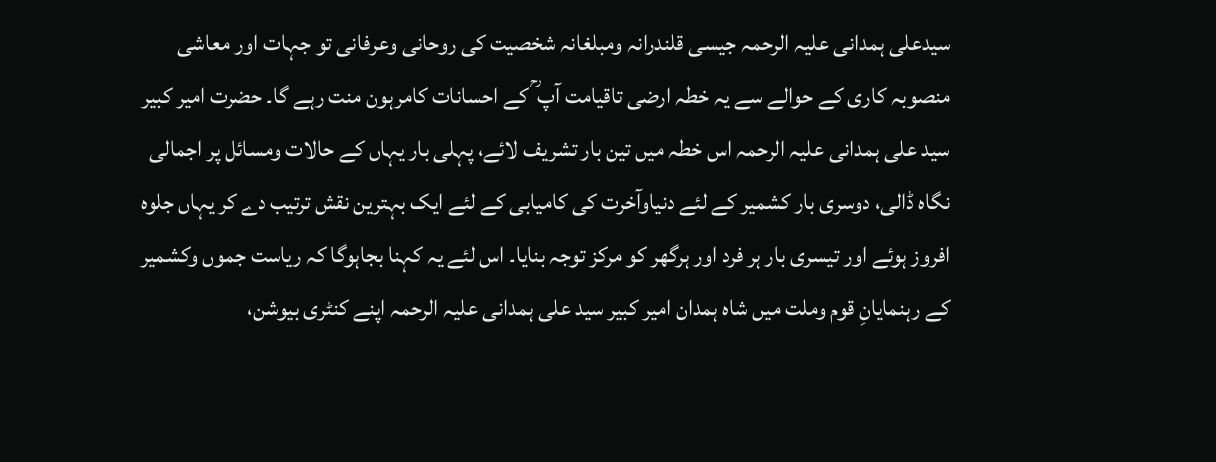سیدعلی ہمدانی علیہ الرحمہ جیسی قلندرانہ ومبلغانہ شخصیت کی روحانی وعرفانی تو جہات اور معاشی منصوبہ کاری کے حوالے سے یہ خطہ ارضی تاقیامت آپ ؒ کے احسانات کامرہون منت رہے گا۔ حضرت امیر کبیر سید علی ہمدانی علیہ الرحمہ اس خطہ میں تین بار تشریف لائے، پہلی بار یہاں کے حالات ومسائل پر اجمالی نگاہ ڈالی، دوسری بار کشمیر کے لئے دنیاوآخرت کی کامیابی کے لئے ایک بہترین نقش ترتیب دے کر یہاں جلوہ افروز ہوئے اور تیسری بار ہر فرد اور ہرگھر کو مرکز توجہ بنایا۔ اس لئے یہ کہنا بجاہوگا کہ ریاست جموں وکشمیر کے رہنمایانِ قوم وملت میں شاہ ہمدان امیر کبیر سید علی ہمدانی علیہ الرحمہ اپنے کنٹری بیوشن،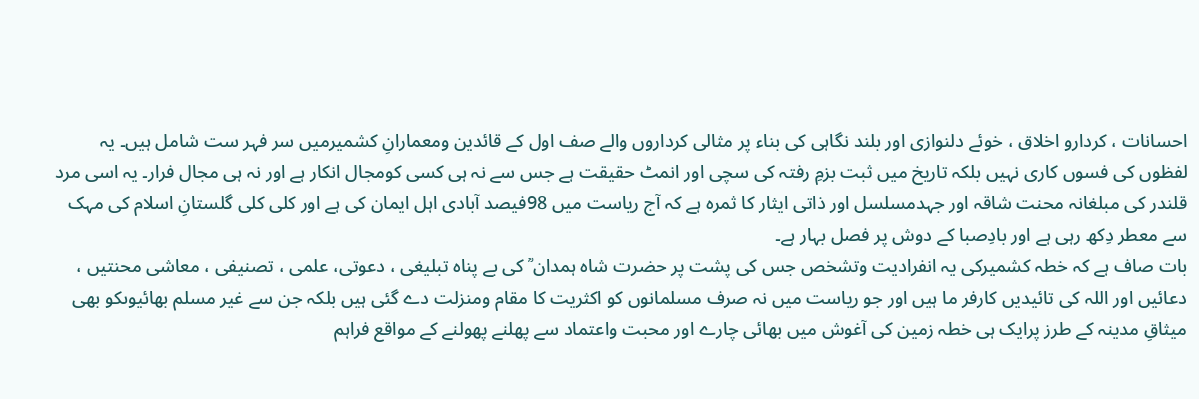احسانات ، کردارو اخلاق ، خوئے دلنوازی اور بلند نگاہی کی بناء پر مثالی کرداروں والے صف اول کے قائدین ومعمارانِ کشمیرمیں سر فہر ست شامل ہیں۔ یہ لفظوں کی فسوں کاری نہیں بلکہ تاریخ میں ثبت بزمِ رفتہ کی سچی اور انمٹ حقیقت ہے جس سے نہ ہی کسی کومجال انکار ہے اور نہ ہی مجال فرار۔ یہ اسی مرد قلندر کی مبلغانہ محنت شاقہ اور جہدمسلسل اور ذاتی ایثار کا ثمرہ ہے کہ آج ریاست میں 98فیصد آبادی اہل ایمان کی ہے اور کلی کلی گلستانِ اسلام کی مہک سے معطر دِکھ رہی ہے اور بادِصبا کے دوش پر فصل بہار ہے۔
بات صاف ہے کہ خطہ کشمیرکی یہ انفرادیت وتشخص جس کی پشت پر حضرت شاہ ہمدان ؒ کی بے پناہ تبلیغی ، دعوتی، علمی ، تصنیفی ، معاشی محنتیں ، دعائیں اور اللہ کی تائیدیں کارفر ما ہیں اور جو ریاست میں نہ صرف مسلمانوں کو اکثریت کا مقام ومنزلت دے گئی ہیں بلکہ جن سے غیر مسلم بھائیوںکو بھی میثاقِ مدینہ کے طرز پرایک ہی خطہ زمین کی آغوش میں بھائی چارے اور محبت واعتماد سے پھلنے پھولنے کے مواقع فراہم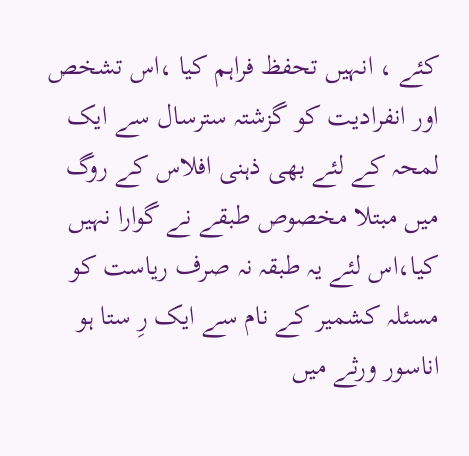کئے ، انہیں تحفظ فراہم کیا ،اس تشخص اور انفرادیت کو گزشتہ سترسال سے ایک لمحہ کے لئے بھی ذہنی افلاس کے روگ میں مبتلا مخصوص طبقے نے گوارا نہیں کیا،اس لئے یہ طبقہ نہ صرف ریاست کو مسئلہ کشمیر کے نام سے ایک رِ ستا ہو اناسور ورثے میں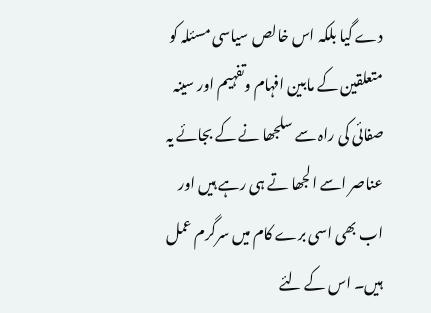دے گیا بلکہ اس خالص سیاسی مسئلہ کو متعلقین کے مابین افہام وتفہیم اور سینہ صفائی کی راہ سے سلجھا نے کے بجائے یہ عناصر اسے الجھا تے ہی رہے ہیں اور اب بھی اسی برے کام میں سرگرم عمل ہیں۔ اس کے لئے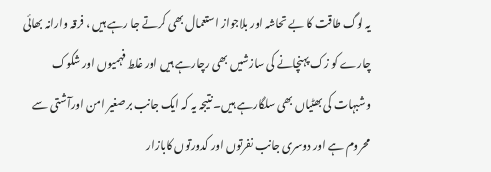یہ لوگ طاقت کا بے تحاشہ اور بلاجواز استعمال بھی کرتے جا رہے ہیں ، فرقہ وارانہ بھائی چارے کو زک پہنچانے کی سازشیں بھی رچارہے ہیں اور غلط فہمیوں اور شکوک وشبہات کی بھٹیاں بھی سلگارہے ہیں۔ نتیجہ یہ کہ ایک جانب برصغیر امن اورآشتی سے محروم ہے اور دوسری جانب نفرتوں اور کدورتوں کابازار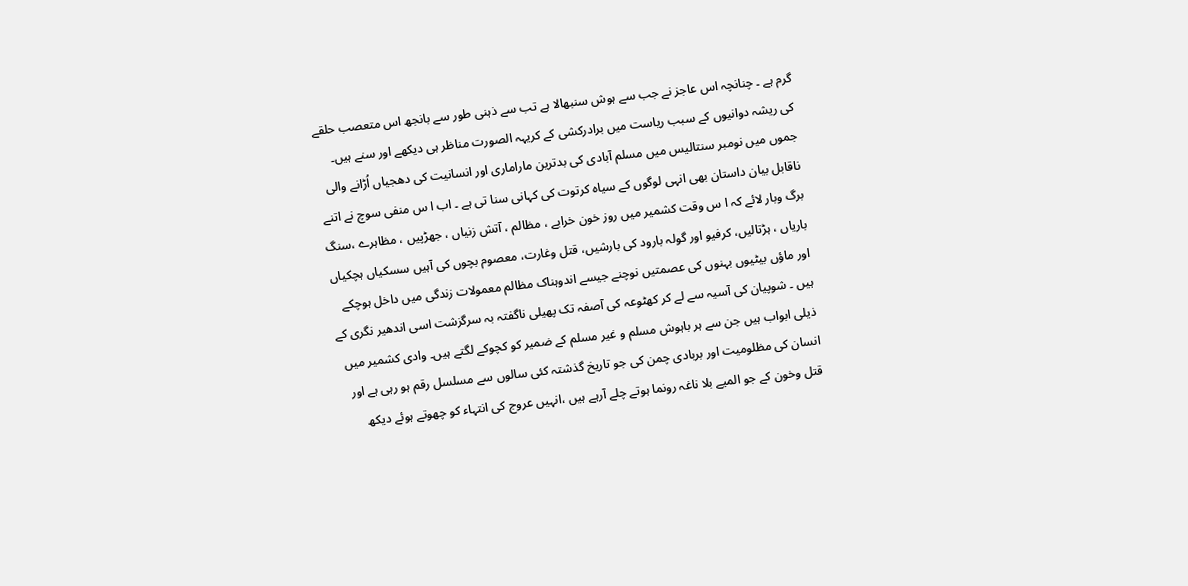گرم ہے ۔ چنانچہ اس عاجز نے جب سے ہوش سنبھالا ہے تب سے ذہنی طور سے بانجھ اس متعصب حلقے کی ریشہ دوانیوں کے سبب ریاست میں برادرکشی کے کریہہ الصورت مناظر ہی دیکھے اور سنے ہیں۔ جموں میں نومبر سنتالیس میں مسلم آبادی کی بدترین ماراماری اور انسانیت کی دھجیاں اُڑانے والی ناقابل بیان داستان بھی انہی لوگوں کے سیاہ کرتوت کی کہانی سنا تی ہے ۔ اب ا س منفی سوچ نے اتنے برگ وبار لائے کہ ا س وقت کشمیر میں روز خون خرابے ، مظالم ، آتش زنیاں ، جھڑپیں ، مظاہرے ،سنگ باریاں ، ہڑتالیں، کرفیو اور گولہ بارود کی بارشیں، قتل وغارت، معصوم بچوں کی آہیں سسکیاں ہچکیاں اور ماؤں بیٹیوں بہنوں کی عصمتیں نوچنے جیسے اندوہناک مظالم معمولات زندگی میں داخل ہوچکے ہیں ۔ شوپیان کی آسیہ سے لے کر کھٹوعہ کی آصفہ تک پھیلی ناگفتہ بہ سرگزشت اسی اندھیر نگری کے ذیلی ابواب ہیں جن سے ہر باہوش مسلم و غیر مسلم کے ضمیر کو کچوکے لگتے ہیں۔ وادی کشمیر میں انسان کی مظلومیت اور بربادی چمن کی جو تاریخ گذشتہ کئی سالوں سے مسلسل رقم ہو رہی ہے اور قتل وخون کے جو المیے بلا ناغہ رونما ہوتے چلے آرہے ہیں ،انہیں عروج کی انتہاء کو چھوتے ہوئے دیکھ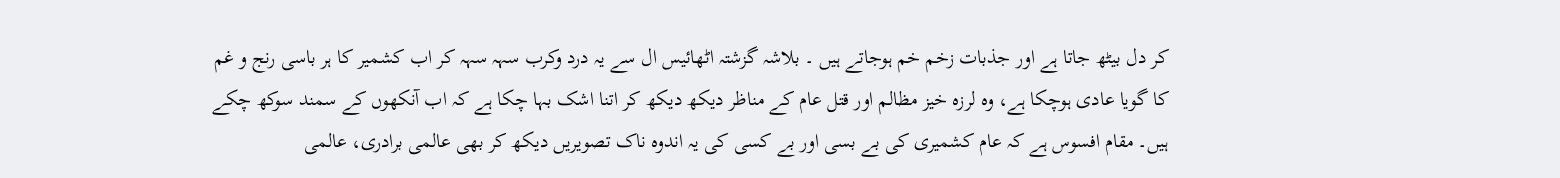کر دل بیٹھ جاتا ہے اور جذبات زخم خم ہوجاتے ہیں ۔ بلاشہ گزشتہ اٹھائیس ال سے یہ درد وکرب سہہ سہہ کر اب کشمیر کا ہر باسی رنج و غم کا گویا عادی ہوچکا ہے، وہ لرزہ خیز مظالم اور قتل عام کے مناظر دیکھ دیکھ کر اتنا اشک بہا چکا ہے کہ اب آنکھوں کے سمند سوکھ چکے ہیں۔ مقام افسوس ہے کہ عام کشمیری کی بے بسی اور بے کسی کی یہ اندوہ ناک تصویریں دیکھ کر بھی عالمی برادری، عالمی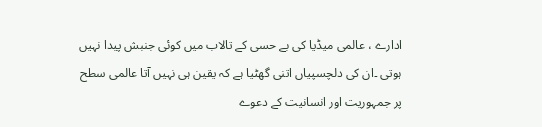ادارے ، عالمی میڈیا کی بے حسی کے تالاب میں کوئی جنبش پیدا نہیں ہوتی ۔ان کی دلچسپیاں اتنی گھٹیا ہے کہ یقین ہی نہیں آتا عالمی سطح پر جمہوریت اور انسانیت کے دعوے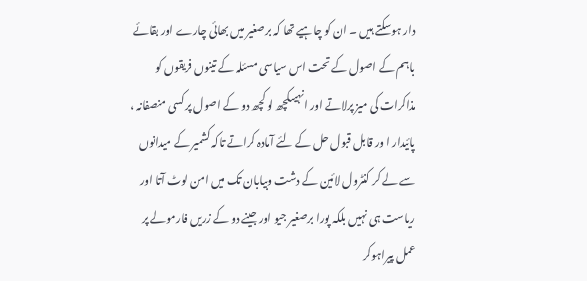دار ہوسکتے ہیں ۔ ان کو چاہیے تھا کہ برصغیر میں بھائی چارے اور بقائے باہم کے اصول کے تحت اس سیاسی مسئلہ کے تینوں فریقوں کو مذاکرات کی میز پرلاتے اور انہیںکچھ لو کچھ دو کے اصول پر کسی منصفانہ ، پائیدار ا ور قابل قبول حل کے لئے آمادہ کراتے تاکہ کشمیر کے میدانوں سے لے کر کنٹرول لائین کے دشت وبیابان تک میں امن لوٹ آتا اور ریاست ہی نہیں بلکہ پورا برصغیر جیو اور جینے دو کے زریں فارمولے پر عمل پیراہوکر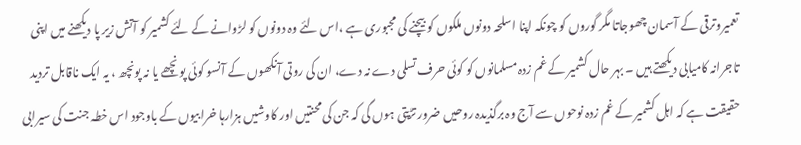تعمیروترقی کے آسمان چھوجاتا مگر گوروں کو چونکہ اپنا اسلحہ دونوں ملکوں کو بیچنے کی مجبوری ہے ،اس لئے وہ دونوں کو لڑوانے کے لئے کشمیر کو آتش زیر پا دیکھنے میں اپنی تاجرانہ کامیابی دیکھتے ہیں ۔ بہر حال کشمیر کے غم زدہ مسلمانوں کو کوئی حرف تسلی دے نہ دے، ان کی روتی آنکھوں کے آنسو کوئی پونچھے یا نہ پونچھ ، یہ ایک ناقابل تردید حقیقت ہے کہ اہل کشمیر کے غم زدہ نوحوں سے آج وہ برگذیدہ روحیں ضرور تڑپتی ہوں گی کہ جن کی محنتیں اور کاوشیں ہزارہا خرابیوں کے باوجود اس خطہ جنت کی سیرابی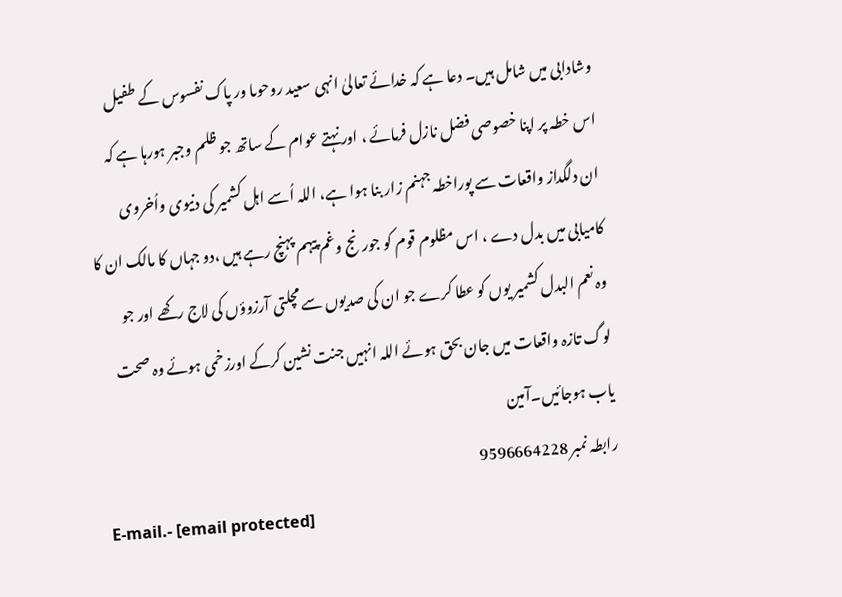وشادابی میں شامل ہیں۔ دعا ہے کہ خدائے تعالیٰ انہی سعید روحوںا ور پاک نفسوس کے طفیل اس خطہ پر اپنا خصوصی فضل نازل فرمائے ، اور نہتے عوام کے ساتھ جو ظلم وجبر ہورہا ہے کہ ان دلگداز واقعات سے پوراخطہ جہنم زار بنا ہوا ہے، اللہ اُسے اہل کشمیر کی دنیوی واُخروی کامیابی میں بدل دے ، اس مظلوم قوم کو جورنج وغم پیہم پہنچ رہے ہیں ،دو جہاں کا مالک ان کا وہ نعم البدل کشمیر یوں کو عطا کرے جو ان کی صدیوں سے مچلتی آرزوؤں کی لاج رکھے اور جو لوگ تازہ واقعات میں جان بحق ہوئے اللہ انہیں جنت نشین کرکے اورزخمی ہوئے وہ صحت یاب ہوجائیں۔آمین
رابطہ نمبر 9596664228
E-mail.- [email protected]